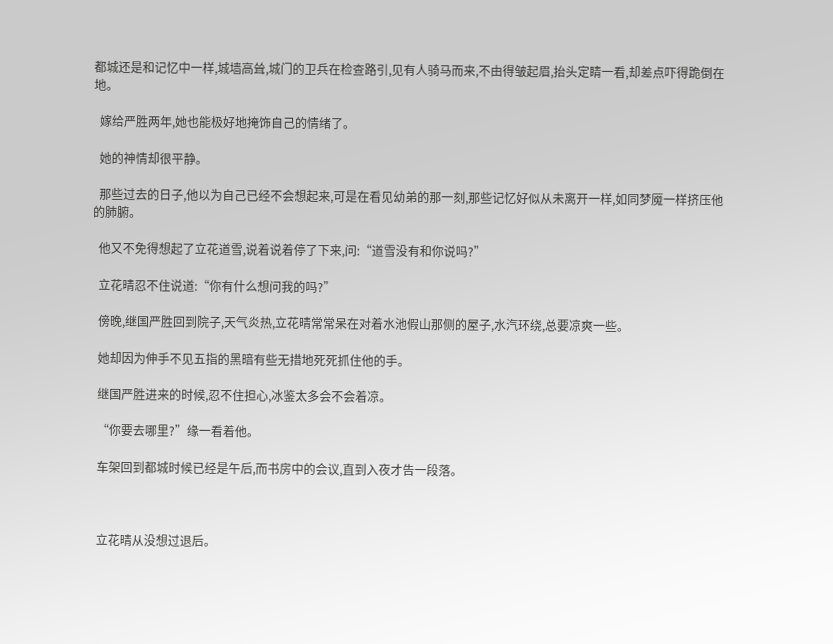都城还是和记忆中一样,城墙高耸,城门的卫兵在检查路引,见有人骑马而来,不由得皱起眉,抬头定睛一看,却差点吓得跪倒在地。

  嫁给严胜两年,她也能极好地掩饰自己的情绪了。

  她的神情却很平静。

  那些过去的日子,他以为自己已经不会想起来,可是在看见幼弟的那一刻,那些记忆好似从未离开一样,如同梦魇一样挤压他的肺腑。

  他又不免得想起了立花道雪,说着说着停了下来,问:“道雪没有和你说吗?”

  立花晴忍不住说道:“你有什么想问我的吗?”

  傍晚,继国严胜回到院子,天气炎热,立花晴常常呆在对着水池假山那侧的屋子,水汽环绕,总要凉爽一些。

  她却因为伸手不见五指的黑暗有些无措地死死抓住他的手。

  继国严胜进来的时候,忍不住担心,冰鉴太多会不会着凉。

  “你要去哪里?”缘一看着他。

  车架回到都城时候已经是午后,而书房中的会议,直到入夜才告一段落。



  立花晴从没想过退后。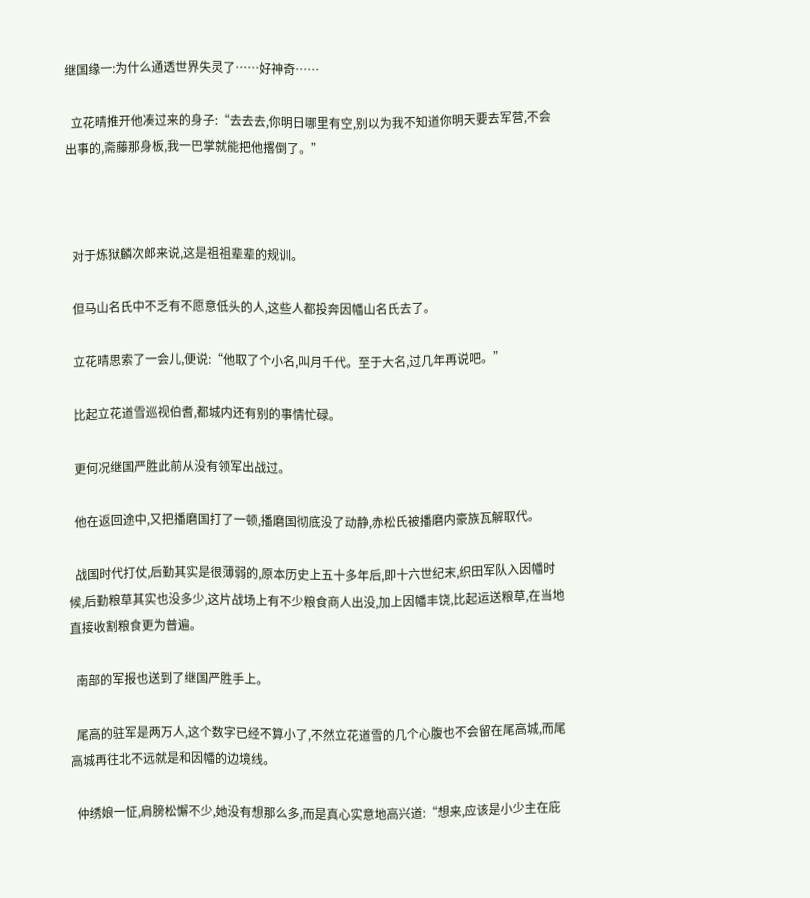继国缘一:为什么通透世界失灵了……好神奇……

  立花晴推开他凑过来的身子:“去去去,你明日哪里有空,别以为我不知道你明天要去军营,不会出事的,斋藤那身板,我一巴掌就能把他撂倒了。”



  对于炼狱麟次郎来说,这是祖祖辈辈的规训。

  但马山名氏中不乏有不愿意低头的人,这些人都投奔因幡山名氏去了。

  立花晴思索了一会儿,便说:“他取了个小名,叫月千代。至于大名,过几年再说吧。”

  比起立花道雪巡视伯耆,都城内还有别的事情忙碌。

  更何况继国严胜此前从没有领军出战过。

  他在返回途中,又把播磨国打了一顿,播磨国彻底没了动静,赤松氏被播磨内豪族瓦解取代。

  战国时代打仗,后勤其实是很薄弱的,原本历史上五十多年后,即十六世纪末,织田军队入因幡时候,后勤粮草其实也没多少,这片战场上有不少粮食商人出没,加上因幡丰饶,比起运送粮草,在当地直接收割粮食更为普遍。

  南部的军报也送到了继国严胜手上。

  尾高的驻军是两万人,这个数字已经不算小了,不然立花道雪的几个心腹也不会留在尾高城,而尾高城再往北不远就是和因幡的边境线。

  仲绣娘一怔,肩膀松懈不少,她没有想那么多,而是真心实意地高兴道:“想来,应该是小少主在庇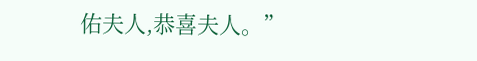佑夫人,恭喜夫人。”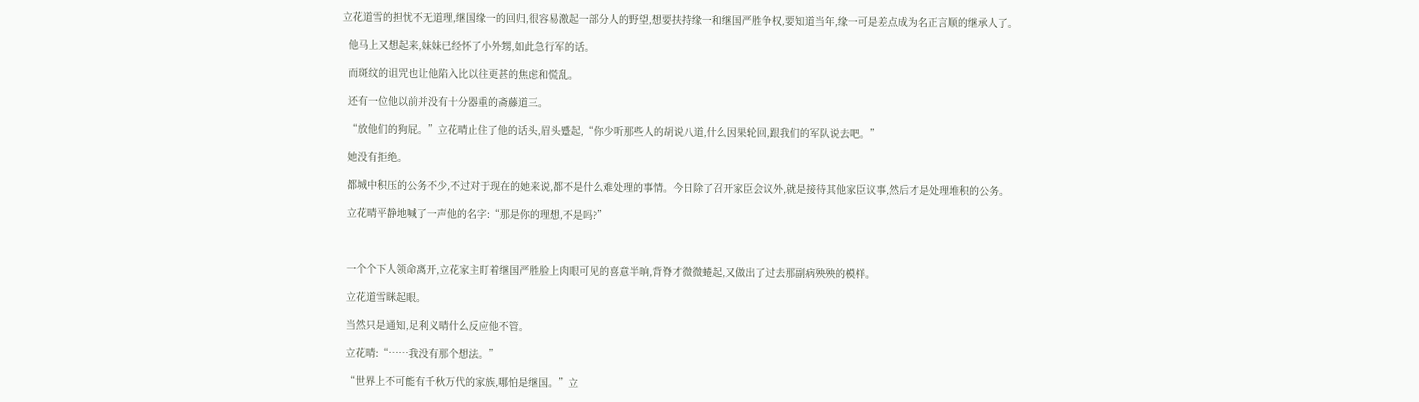立花道雪的担忧不无道理,继国缘一的回归,很容易激起一部分人的野望,想要扶持缘一和继国严胜争权,要知道当年,缘一可是差点成为名正言顺的继承人了。

  他马上又想起来,妹妹已经怀了小外甥,如此急行军的话。

  而斑纹的诅咒也让他陷入比以往更甚的焦虑和慌乱。

  还有一位他以前并没有十分器重的斋藤道三。

  “放他们的狗屁。”立花晴止住了他的话头,眉头蹙起,“你少听那些人的胡说八道,什么因果轮回,跟我们的军队说去吧。”

  她没有拒绝。

  都城中积压的公务不少,不过对于现在的她来说,都不是什么难处理的事情。今日除了召开家臣会议外,就是接待其他家臣议事,然后才是处理堆积的公务。

  立花晴平静地喊了一声他的名字:“那是你的理想,不是吗?”



  一个个下人领命离开,立花家主盯着继国严胜脸上肉眼可见的喜意半晌,背脊才微微蜷起,又做出了过去那副病殃殃的模样。

  立花道雪眯起眼。

  当然只是通知,足利义晴什么反应他不管。

  立花晴:“……我没有那个想法。”

  “世界上不可能有千秋万代的家族,哪怕是继国。”立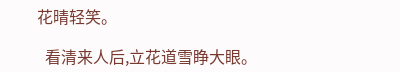花晴轻笑。

  看清来人后,立花道雪睁大眼。